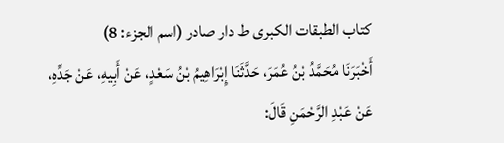كتاب الطبقات الكبرى ط دار صادر (اسم الجزء: 8)
أَخْبَرَنَا مُحَمَّدُ بْنُ عُمَرَ، حَدَّثَنَا إِبْرَاهِيمُ بْنُ سَعْدٍ، عَنْ أَبِيهِ، عَنْ جَدِّهِ، عَنْ عَبْدِ الرَّحْمَنِ قَالَ: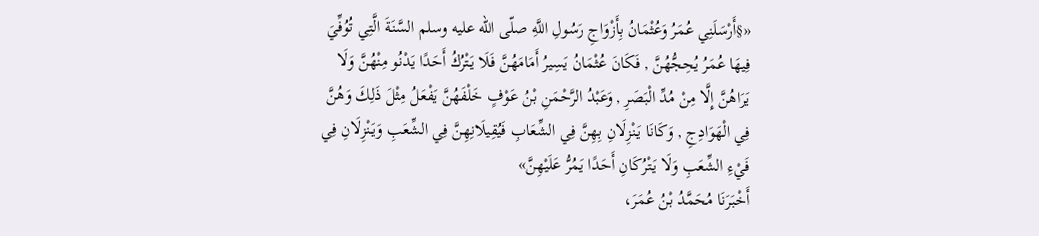«§أَرْسَلَنِي عُمَرُ وَعُثْمَانُ بِأَزْوَاجِ رَسُولِ اللَّهِ صلّى الله عليه وسلم السَّنَةَ الَّتِي تُوُفِّيَ فِيهَا عُمَرُ يُحِجُّهُنَّ , فَكَانَ عُثْمَانُ يَسِيرُ أَمَامَهُنَّ فَلَا يَتْرُكُ أَحَدًا يَدْنُو مِنْهُنَّ وَلَا يَرَاهُنَّ إِلَّا مِنْ مُدِّ الْبَصَرِ , وَعَبْدُ الرَّحْمَنِ بْنُ عَوْفٍ خَلْفَهُنَّ يَفْعَلُ مِثْلَ ذَلِكَ وَهُنَّ فِي الْهَوَادِجِ , وَكَانَا يَنْزِلَانِ بِهِنَّ فِي الشِّعَابِ فَيُقِيلَانِهِنَّ فِي الشِّعَبِ وَيَنْزِلَانِ فِي فَيْءِ الشِّعَبِ وَلَا يَتْرُكَانِ أَحَدًا يَمُرُّ عَلَيْهِنَّ»
أَخْبَرَنَا مُحَمَّدُ بْنُ عُمَرَ،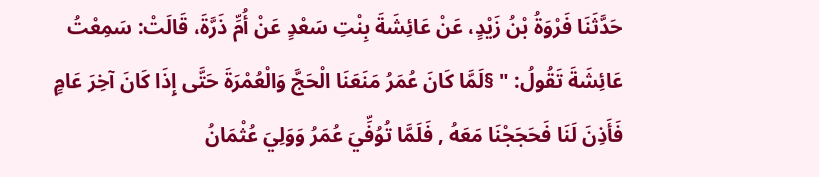حَدَّثَنَا فَرْوَةُ بْنُ زَيْدٍ، عَنْ عَائِشَةَ بِنْتِ سَعْدٍ عَنْ أُمِّ ذَرَّةَ، قَالَتْ: سَمِعْتُ عَائِشَةَ تَقُولُ: " §لَمَّا كَانَ عُمَرُ مَنَعَنَا الْحَجَّ وَالْعُمْرَةَ حَتَّى إِذَا كَانَ آخِرَ عَامٍ فَأَذِنَ لَنَا فَحَجَجْنَا مَعَهُ , فَلَمَّا تُوُفِّيَ عُمَرُ وَوَلِيَ عُثْمَانُ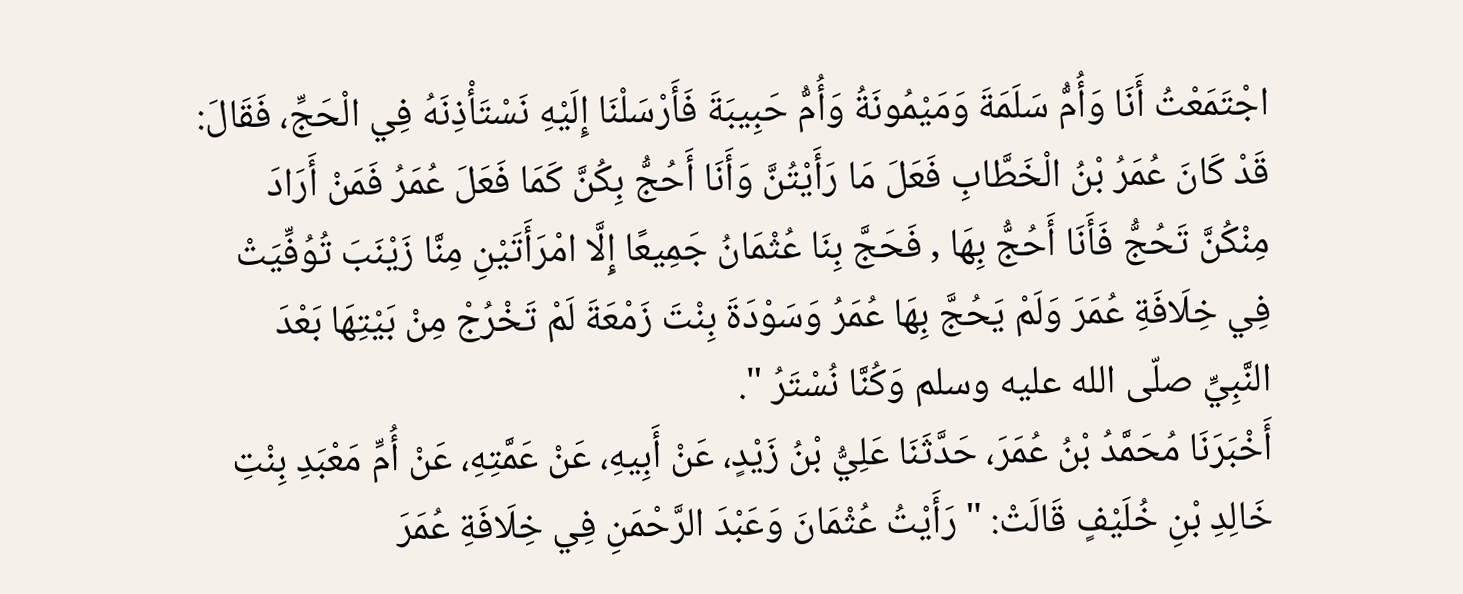اجْتَمَعْتُ أَنَا وَأُمُّ سَلَمَةَ وَمَيْمُونَةُ وَأُمُّ حَبِيبَةَ فَأَرْسَلْنَا إِلَيْهِ نَسْتَأْذِنَهُ فِي الْحَجِّ، فَقَالَ: قَدْ كَانَ عُمَرُ بْنُ الْخَطَّابِ فَعَلَ مَا رَأَيْتُنَّ وَأَنَا أَحُجُّ بِكُنَّ كَمَا فَعَلَ عُمَرُ فَمَنْ أَرَادَ مِنْكُنَّ تَحُجُّ فَأَنَا أَحُجُّ بِهَا , فَحَجَّ بِنَا عُثْمَانُ جَمِيعًا إِلَّا امْرَأَتَيْنِ مِنَّا زَيْنَبَ تُوُفِّيَتْ فِي خِلَافَةِ عُمَرَ وَلَمْ يَحُجَّ بِهَا عُمَرُ وَسَوْدَةَ بِنْتَ زَمْعَةَ لَمْ تَخْرُجْ مِنْ بَيْتِهَا بَعْدَ النَّبِيِّ صلّى الله عليه وسلم وَكُنَّا نُسْتَرُ ".
أَخْبَرَنَا مُحَمَّدُ بْنُ عُمَرَ، حَدَّثَنَا عَلِيُّ بْنُ زَيْدٍ، عَنْ أَبِيهِ، عَنْ عَمَّتِهِ، عَنْ أُمِّ مَعْبَدِ بِنْتِ خَالِدِ بْنِ خُلَيْفٍ قَالَتْ: " رَأَيْتُ عُثْمَانَ وَعَبْدَ الرَّحْمَنِ فِي خِلَافَةِ عُمَرَ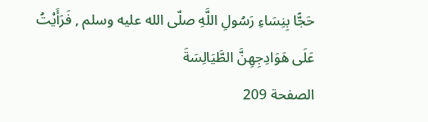حَجًّا بِنِسَاءِ رَسُولِ اللَّهِ صلّى الله عليه وسلم , فَرَأَيْتُ عَلَى هَوَادِجِهِنَّ الطَّيَالِسَةَ
الصفحة 209